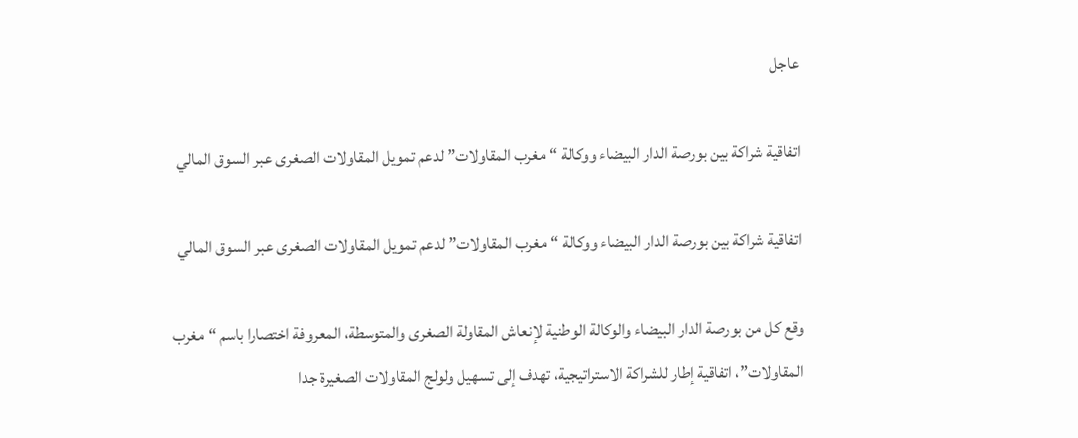عاجل

اتفاقية شراكة بين بورصة الدار البيضاء ووكالة “مغرب المقاولات” لدعم تمويل المقاولات الصغرى عبر السوق المالي

اتفاقية شراكة بين بورصة الدار البيضاء ووكالة “مغرب المقاولات” لدعم تمويل المقاولات الصغرى عبر السوق المالي

وقع كل من بورصة الدار البيضاء والوكالة الوطنية لإنعاش المقاولة الصغرى والمتوسطة، المعروفة اختصارا باسم “مغرب المقاولات”، اتفاقية إطار للشراكة الاستراتيجية، تهدف إلى تسهيل ولولج المقاولات الصغيرة جدا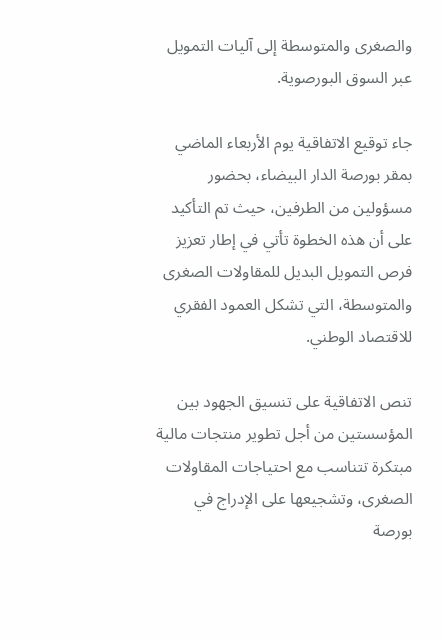والصغرى والمتوسطة إلى آليات التمويل عبر السوق البورصوية.

جاء توقيع الاتفاقية يوم الأربعاء الماضي بمقر بورصة الدار البيضاء، بحضور مسؤولين من الطرفين، حيث تم التأكيد على أن هذه الخطوة تأتي في إطار تعزيز فرص التمويل البديل للمقاولات الصغرى والمتوسطة، التي تشكل العمود الفقري للاقتصاد الوطني.

تنص الاتفاقية على تنسيق الجهود بين المؤسستين من أجل تطوير منتجات مالية مبتكرة تتناسب مع احتياجات المقاولات الصغرى، وتشجيعها على الإدراج في بورصة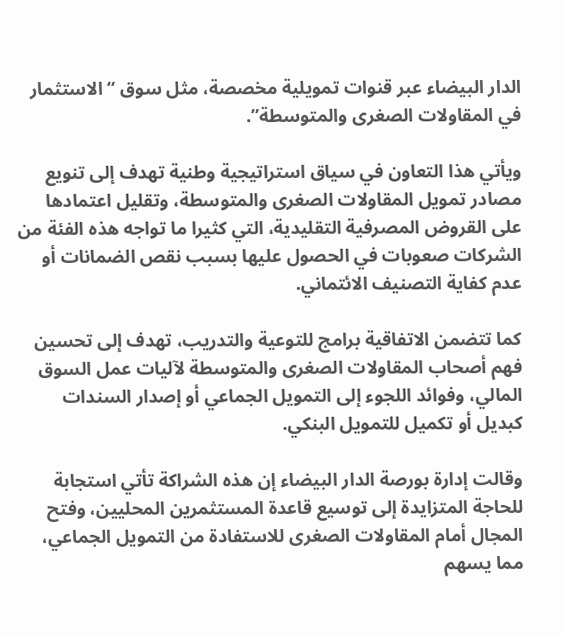الدار البيضاء عبر قنوات تمويلية مخصصة، مثل سوق “الاستثمار في المقاولات الصغرى والمتوسطة”.

ويأتي هذا التعاون في سياق استراتيجية وطنية تهدف إلى تنويع مصادر تمويل المقاولات الصغرى والمتوسطة، وتقليل اعتمادها على القروض المصرفية التقليدية، التي كثيرا ما تواجه هذه الفئة من الشركات صعوبات في الحصول عليها بسبب نقص الضمانات أو عدم كفاية التصنيف الائتماني.

كما تتضمن الاتفاقية برامج للتوعية والتدريب، تهدف إلى تحسين فهم أصحاب المقاولات الصغرى والمتوسطة لآليات عمل السوق المالي، وفوائد اللجوء إلى التمويل الجماعي أو إصدار السندات كبديل أو تكميل للتمويل البنكي.

وقالت إدارة بورصة الدار البيضاء إن هذه الشراكة تأتي استجابة للحاجة المتزايدة إلى توسيع قاعدة المستثمرين المحليين، وفتح المجال أمام المقاولات الصغرى للاستفادة من التمويل الجماعي، مما يسهم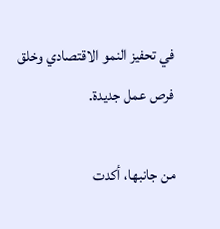في تحفيز النمو الاقتصادي وخلق فرص عمل جديدة.

من جانبها، أكدت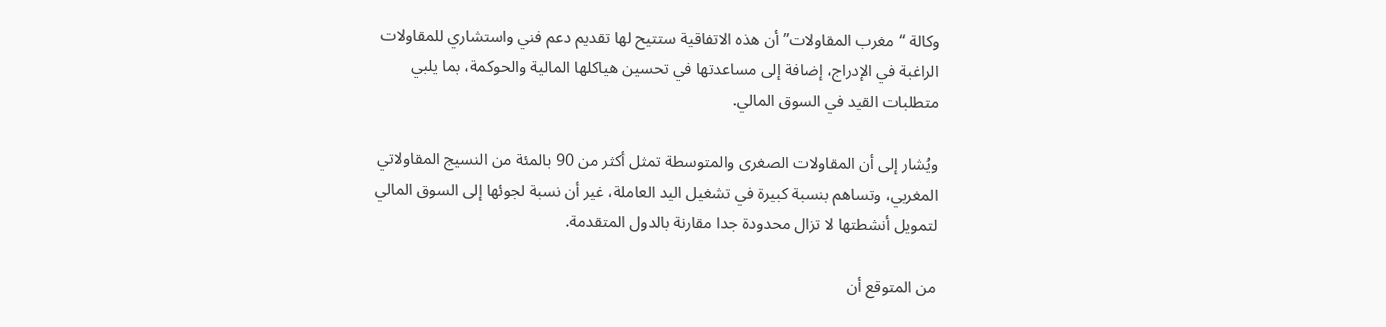وكالة “مغرب المقاولات” أن هذه الاتفاقية ستتيح لها تقديم دعم فني واستشاري للمقاولات الراغبة في الإدراج، إضافة إلى مساعدتها في تحسين هياكلها المالية والحوكمة، بما يلبي متطلبات القيد في السوق المالي.

ويُشار إلى أن المقاولات الصغرى والمتوسطة تمثل أكثر من 90 بالمئة من النسيج المقاولاتي المغربي، وتساهم بنسبة كبيرة في تشغيل اليد العاملة، غير أن نسبة لجوئها إلى السوق المالي لتمويل أنشطتها لا تزال محدودة جدا مقارنة بالدول المتقدمة.

من المتوقع أن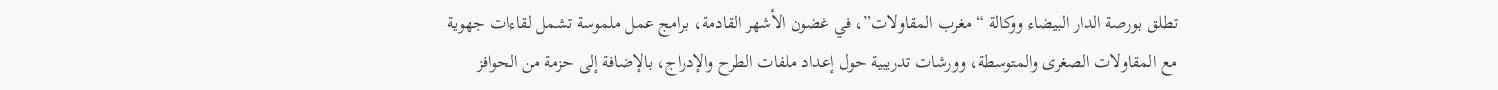تطلق بورصة الدار البيضاء ووكالة “مغرب المقاولات”، في غضون الأشهر القادمة، برامج عمل ملموسة تشمل لقاءات جهوية مع المقاولات الصغرى والمتوسطة، وورشات تدريبية حول إعداد ملفات الطرح والإدراج، بالإضافة إلى حزمة من الحوافز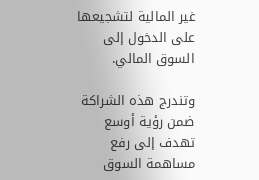غير المالية لتشجيعها على الدخول إلى السوق المالي.

وتندرج هذه الشراكة ضمن رؤية أوسع تهدف إلى رفع مساهمة السوق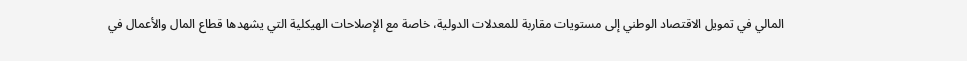المالي في تمويل الاقتصاد الوطني إلى مستويات مقاربة للمعدلات الدولية، خاصة مع الإصلاحات الهيكلية التي يشهدها قطاع المال والأعمال في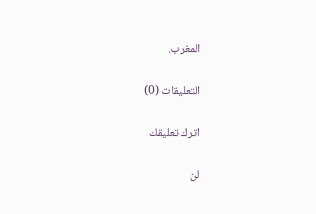المغرب.

التعليقات (0)

اترك تعليقك

لن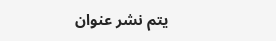يتم نشر عنوان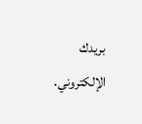بريدك الإلكتروني.